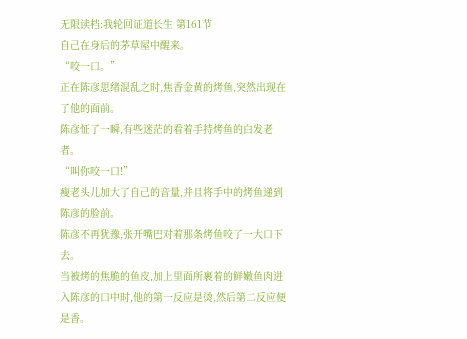无限读档:我轮回证道长生 第161节
自己在身后的茅草屋中醒来。
“咬一口。”
正在陈彦思绪混乱之时,焦香金黄的烤鱼,突然出现在了他的面前。
陈彦怔了一瞬,有些迷茫的看着手持烤鱼的白发老者。
“叫你咬一口!”
瘦老头儿加大了自己的音量,并且将手中的烤鱼递到陈彦的脸前。
陈彦不再犹豫,张开嘴巴对着那条烤鱼咬了一大口下去。
当被烤的焦脆的鱼皮,加上里面所裹着的鲜嫩鱼肉进入陈彦的口中时,他的第一反应是烫,然后第二反应便是香。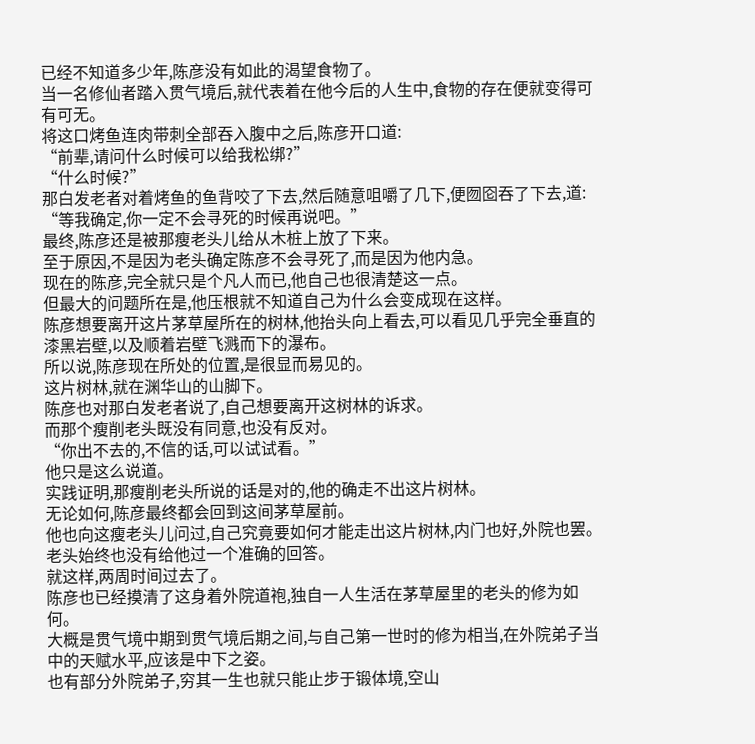已经不知道多少年,陈彦没有如此的渴望食物了。
当一名修仙者踏入贯气境后,就代表着在他今后的人生中,食物的存在便就变得可有可无。
将这口烤鱼连肉带刺全部吞入腹中之后,陈彦开口道:
“前辈,请问什么时候可以给我松绑?”
“什么时候?”
那白发老者对着烤鱼的鱼背咬了下去,然后随意咀嚼了几下,便囫囵吞了下去,道:
“等我确定,你一定不会寻死的时候再说吧。”
最终,陈彦还是被那瘦老头儿给从木桩上放了下来。
至于原因,不是因为老头确定陈彦不会寻死了,而是因为他内急。
现在的陈彦,完全就只是个凡人而已,他自己也很清楚这一点。
但最大的问题所在是,他压根就不知道自己为什么会变成现在这样。
陈彦想要离开这片茅草屋所在的树林,他抬头向上看去,可以看见几乎完全垂直的漆黑岩壁,以及顺着岩壁飞溅而下的瀑布。
所以说,陈彦现在所处的位置,是很显而易见的。
这片树林,就在渊华山的山脚下。
陈彦也对那白发老者说了,自己想要离开这树林的诉求。
而那个瘦削老头既没有同意,也没有反对。
“你出不去的,不信的话,可以试试看。”
他只是这么说道。
实践证明,那瘦削老头所说的话是对的,他的确走不出这片树林。
无论如何,陈彦最终都会回到这间茅草屋前。
他也向这瘦老头儿问过,自己究竟要如何才能走出这片树林,内门也好,外院也罢。
老头始终也没有给他过一个准确的回答。
就这样,两周时间过去了。
陈彦也已经摸清了这身着外院道袍,独自一人生活在茅草屋里的老头的修为如何。
大概是贯气境中期到贯气境后期之间,与自己第一世时的修为相当,在外院弟子当中的天赋水平,应该是中下之姿。
也有部分外院弟子,穷其一生也就只能止步于锻体境,空山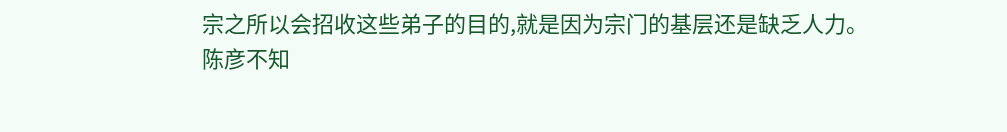宗之所以会招收这些弟子的目的,就是因为宗门的基层还是缺乏人力。
陈彦不知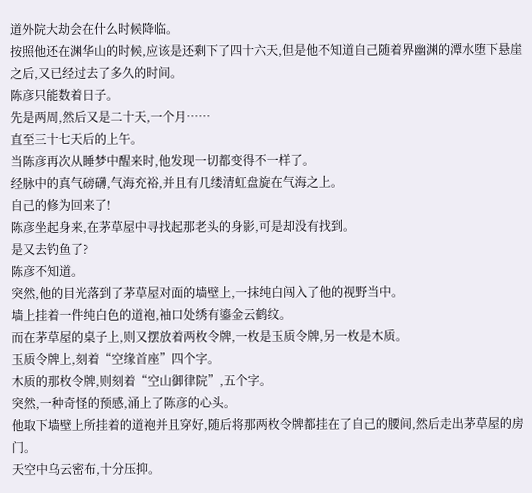道外院大劫会在什么时候降临。
按照他还在渊华山的时候,应该是还剩下了四十六天,但是他不知道自己随着界幽渊的潭水堕下悬崖之后,又已经过去了多久的时间。
陈彦只能数着日子。
先是两周,然后又是二十天,一个月……
直至三十七天后的上午。
当陈彦再次从睡梦中醒来时,他发现一切都变得不一样了。
经脉中的真气磅礴,气海充裕,并且有几缕清虹盘旋在气海之上。
自己的修为回来了!
陈彦坐起身来,在茅草屋中寻找起那老头的身影,可是却没有找到。
是又去钓鱼了?
陈彦不知道。
突然,他的目光落到了茅草屋对面的墙壁上,一抹纯白闯入了他的视野当中。
墙上挂着一件纯白色的道袍,袖口处绣有鎏金云鹤纹。
而在茅草屋的桌子上,则又摆放着两枚令牌,一枚是玉质令牌,另一枚是木质。
玉质令牌上,刻着“空缘首座”四个字。
木质的那枚令牌,则刻着“空山御律院”,五个字。
突然,一种奇怪的预感,涌上了陈彦的心头。
他取下墙壁上所挂着的道袍并且穿好,随后将那两枚令牌都挂在了自己的腰间,然后走出茅草屋的房门。
天空中乌云密布,十分压抑。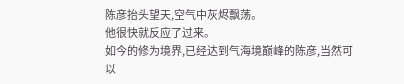陈彦抬头望天,空气中灰烬飘荡。
他很快就反应了过来。
如今的修为境界,已经达到气海境巅峰的陈彦,当然可以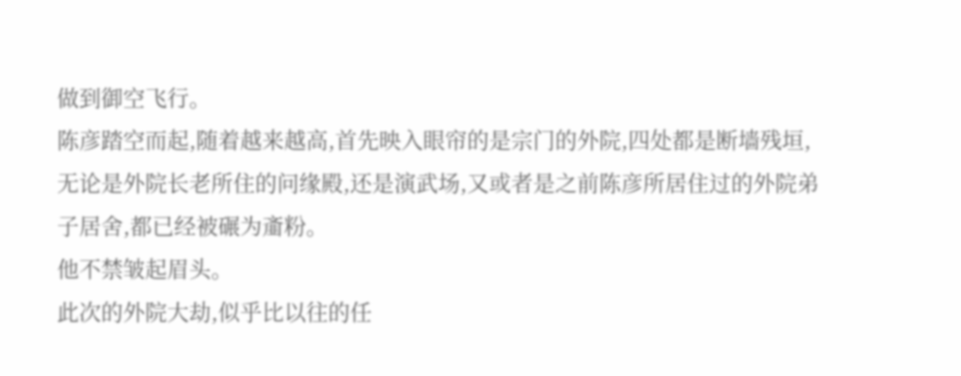做到御空飞行。
陈彦踏空而起,随着越来越高,首先映入眼帘的是宗门的外院,四处都是断墙残垣,无论是外院长老所住的问缘殿,还是演武场,又或者是之前陈彦所居住过的外院弟子居舍,都已经被碾为齑粉。
他不禁皱起眉头。
此次的外院大劫,似乎比以往的任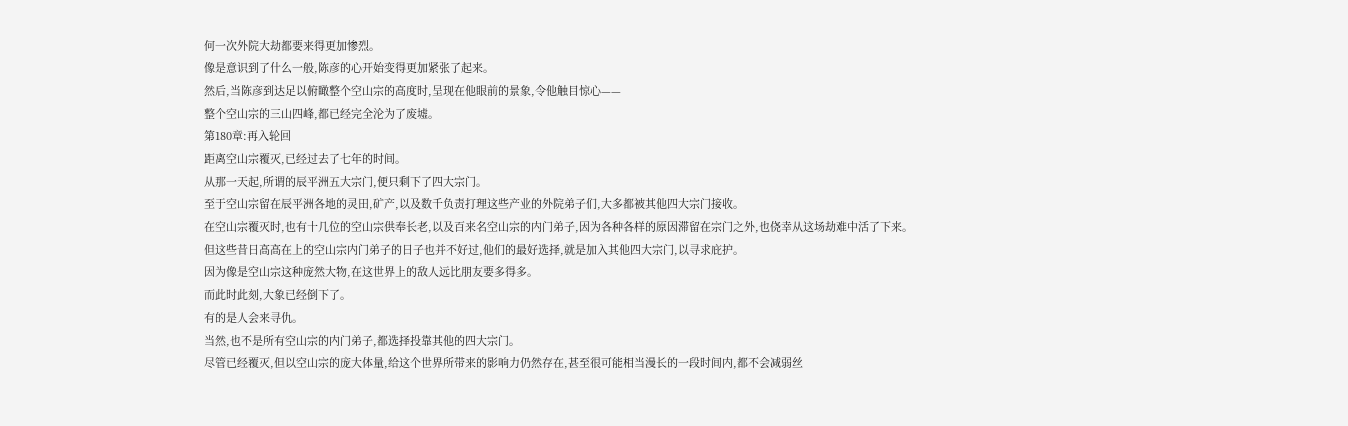何一次外院大劫都要来得更加惨烈。
像是意识到了什么一般,陈彦的心开始变得更加紧张了起来。
然后,当陈彦到达足以俯瞰整个空山宗的高度时,呈现在他眼前的景象,令他触目惊心——
整个空山宗的三山四峰,都已经完全沦为了废墟。
第180章:再入轮回
距离空山宗覆灭,已经过去了七年的时间。
从那一天起,所谓的辰平洲五大宗门,便只剩下了四大宗门。
至于空山宗留在辰平洲各地的灵田,矿产,以及数千负责打理这些产业的外院弟子们,大多都被其他四大宗门接收。
在空山宗覆灭时,也有十几位的空山宗供奉长老,以及百来名空山宗的内门弟子,因为各种各样的原因滞留在宗门之外,也侥幸从这场劫难中活了下来。
但这些昔日高高在上的空山宗内门弟子的日子也并不好过,他们的最好选择,就是加入其他四大宗门,以寻求庇护。
因为像是空山宗这种庞然大物,在这世界上的敌人远比朋友要多得多。
而此时此刻,大象已经倒下了。
有的是人会来寻仇。
当然,也不是所有空山宗的内门弟子,都选择投靠其他的四大宗门。
尽管已经覆灭,但以空山宗的庞大体量,给这个世界所带来的影响力仍然存在,甚至很可能相当漫长的一段时间内,都不会减弱丝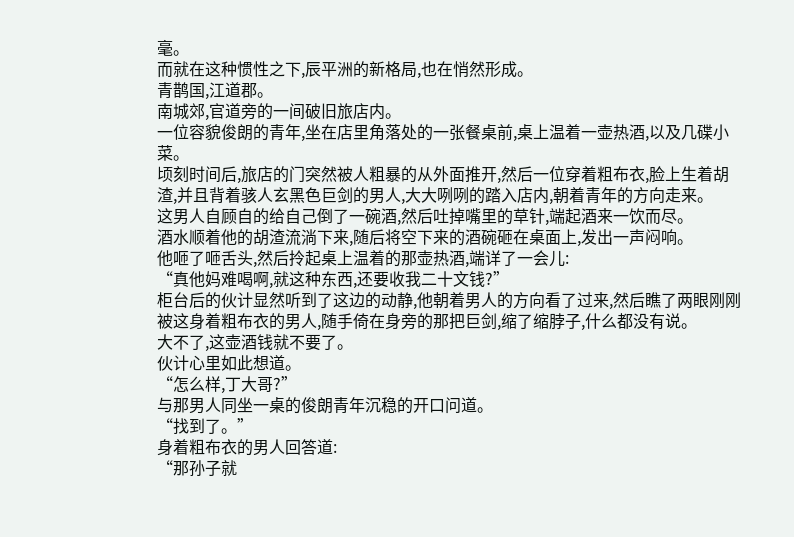毫。
而就在这种惯性之下,辰平洲的新格局,也在悄然形成。
青鹊国,江道郡。
南城郊,官道旁的一间破旧旅店内。
一位容貌俊朗的青年,坐在店里角落处的一张餐桌前,桌上温着一壶热酒,以及几碟小菜。
顷刻时间后,旅店的门突然被人粗暴的从外面推开,然后一位穿着粗布衣,脸上生着胡渣,并且背着骇人玄黑色巨剑的男人,大大咧咧的踏入店内,朝着青年的方向走来。
这男人自顾自的给自己倒了一碗酒,然后吐掉嘴里的草针,端起酒来一饮而尽。
酒水顺着他的胡渣流淌下来,随后将空下来的酒碗砸在桌面上,发出一声闷响。
他咂了咂舌头,然后拎起桌上温着的那壶热酒,端详了一会儿:
“真他妈难喝啊,就这种东西,还要收我二十文钱?”
柜台后的伙计显然听到了这边的动静,他朝着男人的方向看了过来,然后瞧了两眼刚刚被这身着粗布衣的男人,随手倚在身旁的那把巨剑,缩了缩脖子,什么都没有说。
大不了,这壶酒钱就不要了。
伙计心里如此想道。
“怎么样,丁大哥?”
与那男人同坐一桌的俊朗青年沉稳的开口问道。
“找到了。”
身着粗布衣的男人回答道:
“那孙子就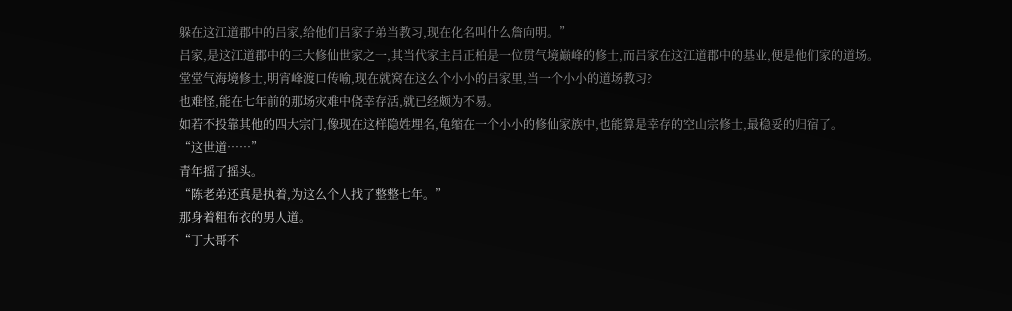躲在这江道郡中的吕家,给他们吕家子弟当教习,现在化名叫什么詹向明。”
吕家,是这江道郡中的三大修仙世家之一,其当代家主吕正柏是一位贯气境巅峰的修士,而吕家在这江道郡中的基业,便是他们家的道场。
堂堂气海境修士,明宵峰渡口传喻,现在就窝在这么个小小的吕家里,当一个小小的道场教习?
也难怪,能在七年前的那场灾难中侥幸存活,就已经颇为不易。
如若不投靠其他的四大宗门,像现在这样隐姓埋名,龟缩在一个小小的修仙家族中,也能算是幸存的空山宗修士,最稳妥的归宿了。
“这世道……”
青年摇了摇头。
“陈老弟还真是执着,为这么个人找了整整七年。”
那身着粗布衣的男人道。
“丁大哥不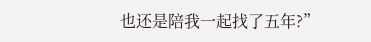也还是陪我一起找了五年?”